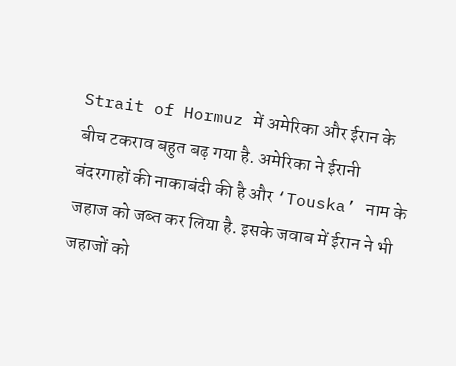Strait of Hormuz में अमेरिका और ईरान के बीच टकराव बहुत बढ़ गया है. अमेरिका ने ईरानी बंदरगाहों की नाकाबंदी की है और ‘Touska’ नाम के जहाज को जब्त कर लिया है. इसके जवाब में ईरान ने भी जहाजों को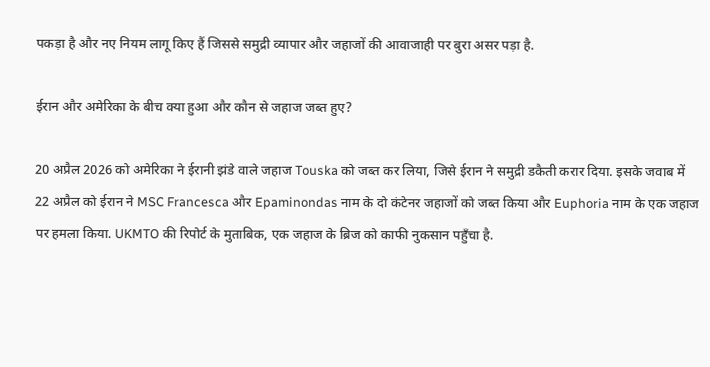पकड़ा है और नए नियम लागू किए हैं जिससे समुद्री व्यापार और जहाजों की आवाजाही पर बुरा असर पड़ा है.

ईरान और अमेरिका के बीच क्या हुआ और कौन से जहाज जब्त हुए?

20 अप्रैल 2026 को अमेरिका ने ईरानी झंडे वाले जहाज Touska को जब्त कर लिया, जिसे ईरान ने समुद्री डकैती करार दिया. इसके जवाब में 22 अप्रैल को ईरान ने MSC Francesca और Epaminondas नाम के दो कंटेनर जहाजों को जब्त किया और Euphoria नाम के एक जहाज पर हमला किया. UKMTO की रिपोर्ट के मुताबिक, एक जहाज के ब्रिज को काफी नुकसान पहुँचा है.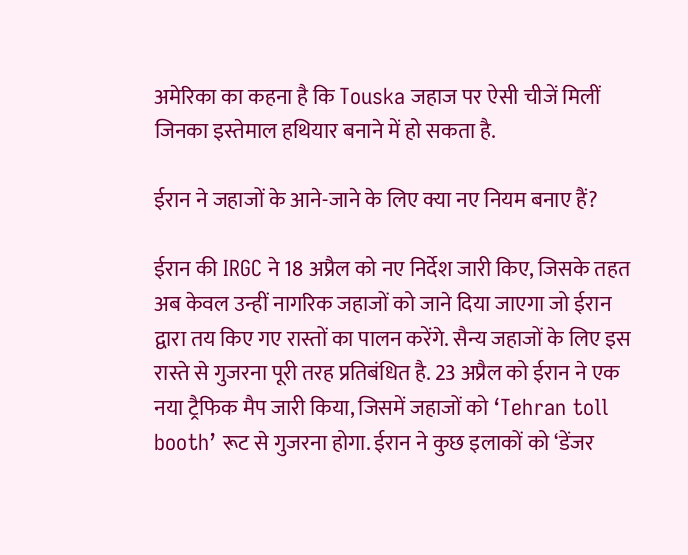अमेरिका का कहना है कि Touska जहाज पर ऐसी चीजें मिलीं जिनका इस्तेमाल हथियार बनाने में हो सकता है.

ईरान ने जहाजों के आने-जाने के लिए क्या नए नियम बनाए हैं?

ईरान की IRGC ने 18 अप्रैल को नए निर्देश जारी किए, जिसके तहत अब केवल उन्हीं नागरिक जहाजों को जाने दिया जाएगा जो ईरान द्वारा तय किए गए रास्तों का पालन करेंगे. सैन्य जहाजों के लिए इस रास्ते से गुजरना पूरी तरह प्रतिबंधित है. 23 अप्रैल को ईरान ने एक नया ट्रैफिक मैप जारी किया, जिसमें जहाजों को ‘Tehran toll booth’ रूट से गुजरना होगा. ईरान ने कुछ इलाकों को ‘डेंजर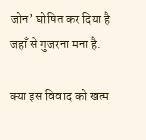जोन’ घोषित कर दिया है जहाँ से गुजरना मना है.

क्या इस विवाद को खत्म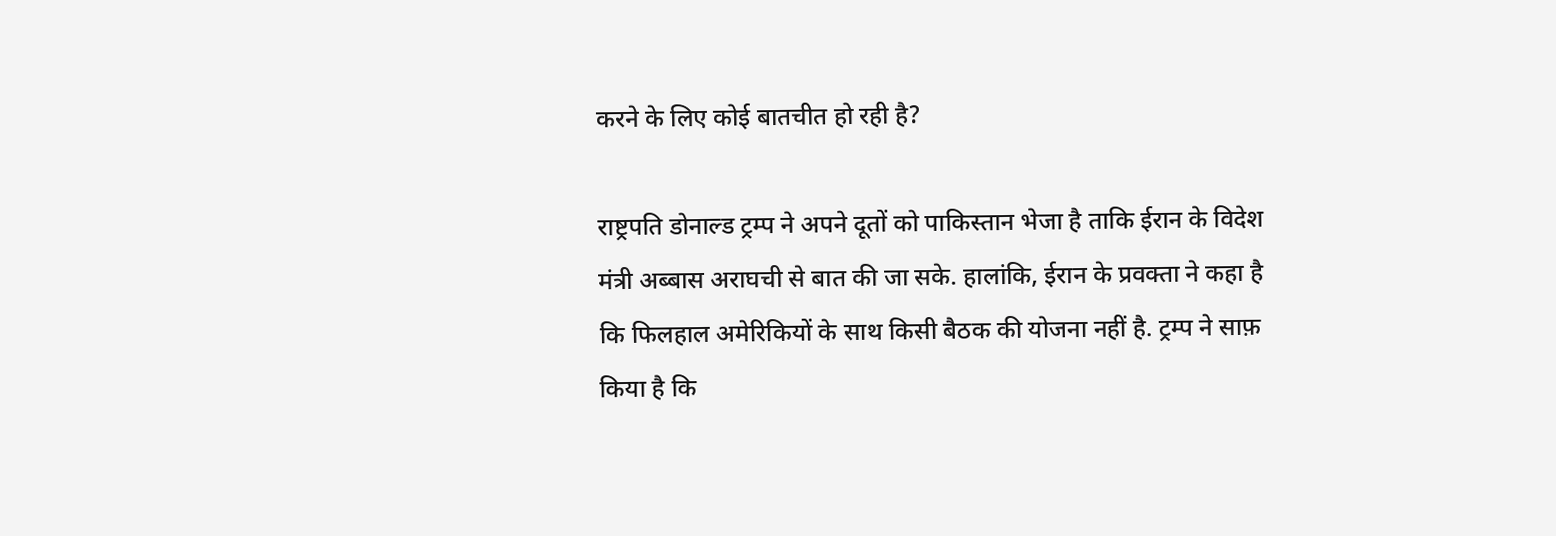करने के लिए कोई बातचीत हो रही है?

राष्ट्रपति डोनाल्ड ट्रम्प ने अपने दूतों को पाकिस्तान भेजा है ताकि ईरान के विदेश मंत्री अब्बास अराघची से बात की जा सके. हालांकि, ईरान के प्रवक्ता ने कहा है कि फिलहाल अमेरिकियों के साथ किसी बैठक की योजना नहीं है. ट्रम्प ने साफ़ किया है कि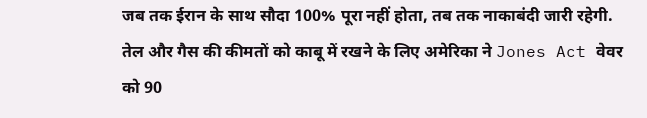जब तक ईरान के साथ सौदा 100% पूरा नहीं होता, तब तक नाकाबंदी जारी रहेगी. तेल और गैस की कीमतों को काबू में रखने के लिए अमेरिका ने Jones Act वेवर को 90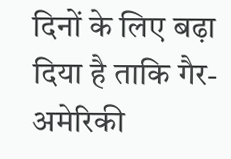दिनों के लिए बढ़ा दिया है ताकि गैर-अमेरिकी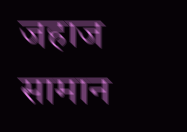जहाज सामान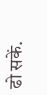ढो सकें.